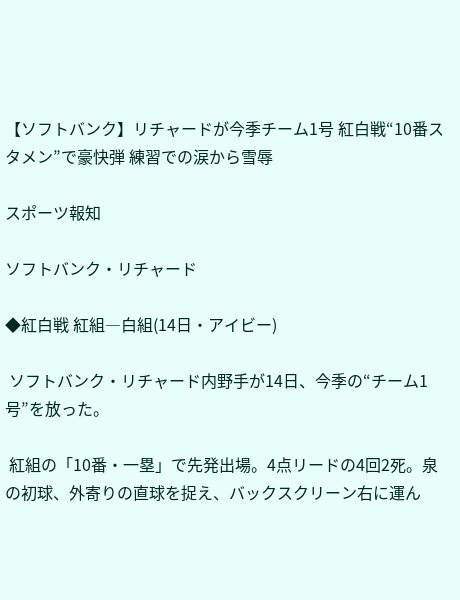【ソフトバンク】リチャードが今季チーム1号 紅白戦“10番スタメン”で豪快弾 練習での涙から雪辱

スポーツ報知

ソフトバンク・リチャード

◆紅白戦 紅組―白組(14日・アイビー)

 ソフトバンク・リチャード内野手が14日、今季の“チーム1号”を放った。

 紅組の「10番・一塁」で先発出場。4点リードの4回2死。泉の初球、外寄りの直球を捉え、バックスクリーン右に運ん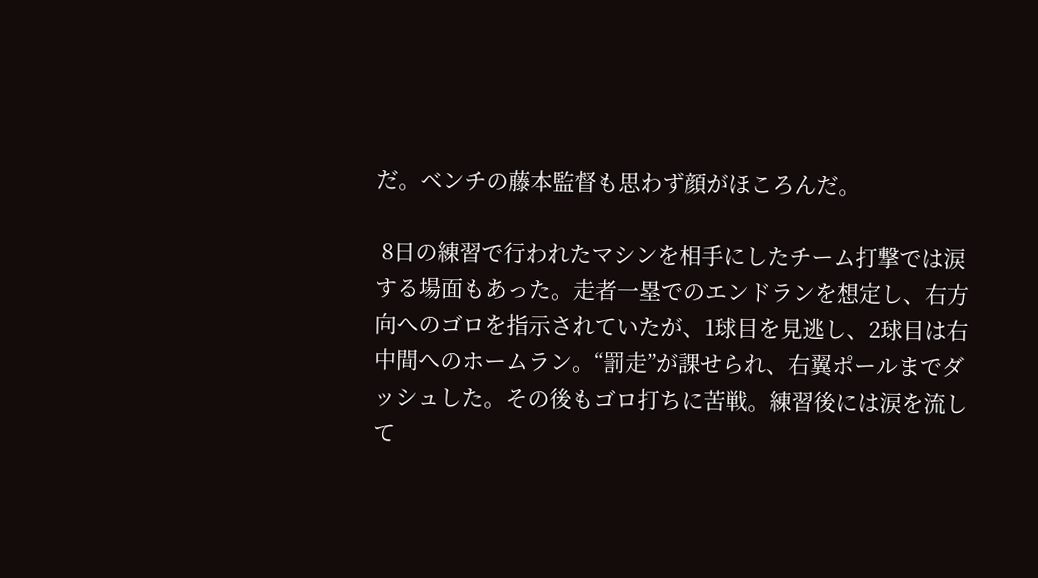だ。ベンチの藤本監督も思わず顔がほころんだ。

 8日の練習で行われたマシンを相手にしたチーム打撃では涙する場面もあった。走者一塁でのエンドランを想定し、右方向へのゴロを指示されていたが、1球目を見逃し、2球目は右中間へのホームラン。“罰走”が課せられ、右翼ポールまでダッシュした。その後もゴロ打ちに苦戦。練習後には涙を流して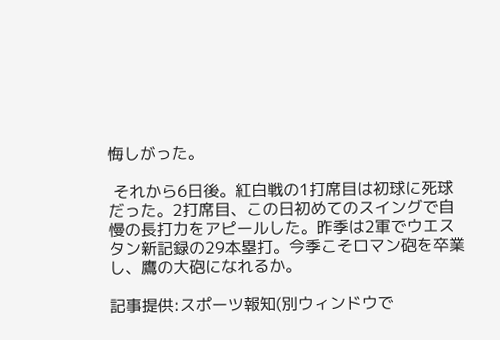悔しがった。

 それから6日後。紅白戦の1打席目は初球に死球だった。2打席目、この日初めてのスイングで自慢の長打力をアピールした。昨季は2軍でウエスタン新記録の29本塁打。今季こそロマン砲を卒業し、鷹の大砲になれるか。

記事提供:スポーツ報知(別ウィンドウで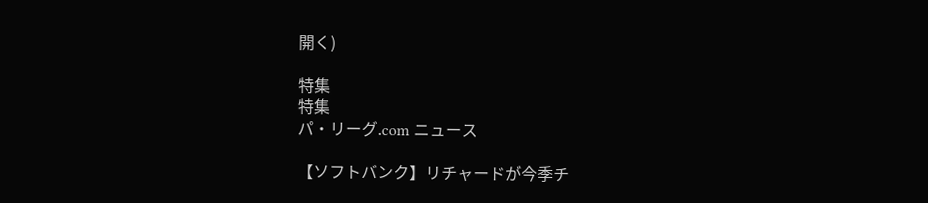開く)

特集
特集
パ・リーグ.com ニュース

【ソフトバンク】リチャードが今季チ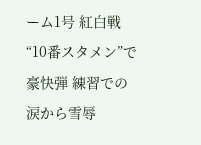ーム1号 紅白戦“10番スタメン”で豪快弾 練習での涙から雪辱